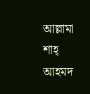আল্লামা শাহ্ আহমদ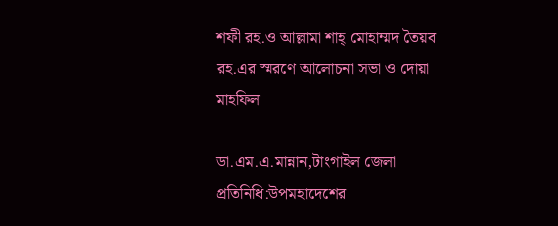শফী রহ.ও আল্লামা শাহ্ মোহাম্মদ তৈয়ব রহ.এর স্মরণে আলোচনা সভা ও দোয়া মাহফিল

ডা.এম.এ.মান্নান,টাংগাইল জেলা প্রতিনিধি:উপমহাদেশের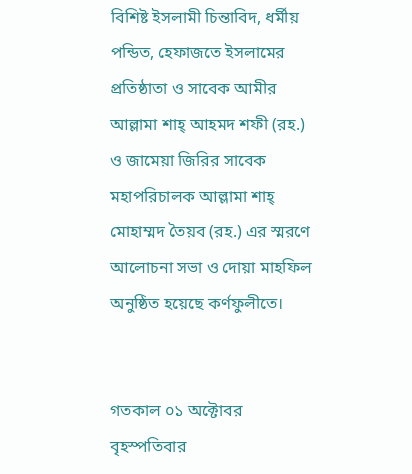বিশিষ্ট ইসলামী চিন্তাবিদ, ধর্মীয় পন্ডিত, হেফাজতে ইসলামের প্রতিষ্ঠাতা ও সাবেক আমীর আল্লামা শাহ্ আহমদ শফী (রহ.) ও জামেয়া জিরির সাবেক মহাপরিচালক আল্লামা শাহ্ মোহাম্মদ তৈয়ব (রহ.) এর স্মরণে আলোচনা সভা ও দোয়া মাহফিল অনুষ্ঠিত হয়েছে কর্ণফুলীতে।


গতকাল ০১ অক্টোবর বৃহস্পতিবার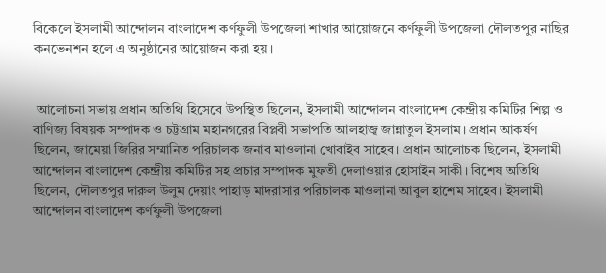বিকেলে ইসলামী আন্দোলন বাংলাদেশ কর্ণফুলী উপজেলা শাখার আয়োজনে কর্ণফুলী উপজেলা দৌলতপুর নাছির কনভেনশন হলে এ অনুষ্ঠানের আয়োজন করা হয়।


 আলোচনা সভায় প্রধান অতিথি হিসেবে উপস্থিত ছিলেন, ইসলামী আন্দোলন বাংলাদেশ কেন্দ্রীয় কমিটির শিল্প ও বাণিজ্য বিষয়ক সম্পাদক ও চট্টগ্রাম মহানগরের বিপ্লবী সভাপতি আলহাজ্ব জান্নাতুল ইসলাম। প্রধান আকর্ষণ ছিলেন, জামেয়া জিরির সম্মানিত পরিচালক জনাব মাওলানা খোবাইব সাহেব। প্রধান আলোচক ছিলেন, ইসলামী আন্দোলন বাংলাদেশ কেন্দ্রীয় কমিটির সহ প্রচার সম্পাদক মুফতী দেলাওয়ার হোসাইন সাকী। বিশেষ অতিথি ছিলেন, দৌলতপুর দারুল উলুম দেয়াং পাহাড় মাদরাসার পরিচালক মাওলানা আবুল হাশেম সাহেব। ইসলামী আন্দোলন বাংলাদেশ কর্ণফুলী উপজেলা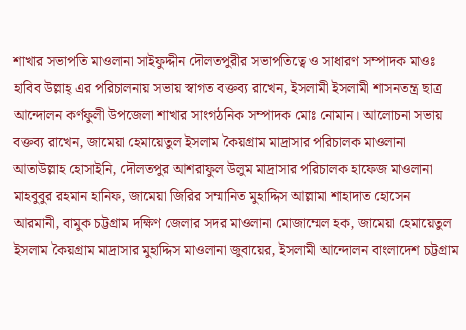শাখার সভাপতি মাওলানা সাইফুদ্দীন দৌলতপুরীর সভাপতিত্বে ও সাধারণ সম্পাদক মাওঃ হাবিব উল্লাহ্ এর পরিচালনায় সভায় স্বাগত বক্তব্য রাখেন, ইসলামী ইসলামী শাসনতন্ত্র ছাত্র আন্দোলন কর্ণফুলী উপজেলা শাখার সাংগঠনিক সম্পাদক মোঃ নোমান। আলোচনা সভায় বক্তব্য রাখেন, জামেয়া হেমায়েতুল ইসলাম কৈয়গ্ৰাম মাদ্রাসার পরিচালক মাওলানা আতাউল্লাহ হোসাইনি, দৌলতপুর আশরাফুল উলুম মাদ্রাসার পরিচালক হাফেজ মাওলানা মাহবুবুর রহমান হানিফ, জামেয়া জিরির সম্মানিত মুহাদ্দিস আল্লামা শাহাদাত হোসেন আরমানী, বামুক চট্টগ্রাম দক্ষিণ জেলার সদর মাওলানা মোজাম্মেল হক, জামেয়া হেমায়েতুল ইসলাম কৈয়গ্ৰাম মাদ্রাসার মুহাদ্দিস মাওলানা জুবায়ের, ইসলামী আন্দোলন বাংলাদেশ চট্টগ্রাম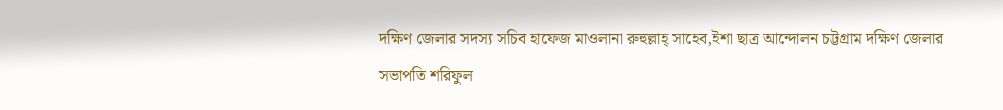দক্ষিণ জেলার সদস্য সচিব হাফেজ মাওলানা রুহুল্লাহ্ সাহেব,ইশা ছাত্র আন্দোলন চট্টগ্রাম দক্ষিণ জেলার সভাপতি শরিফুল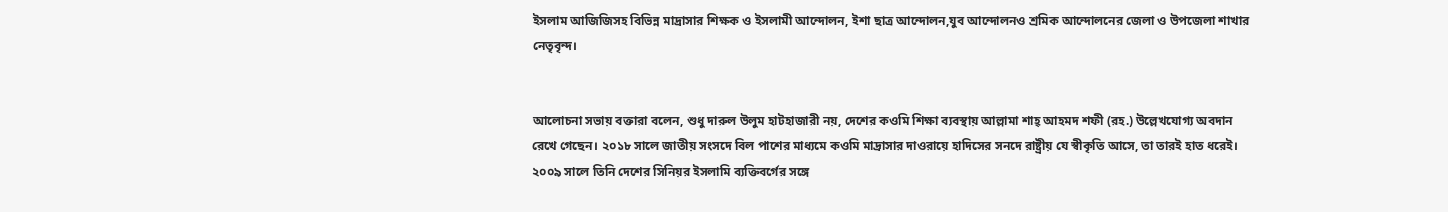ইসলাম আজিজিসহ বিভিন্ন মাদ্রাসার শিক্ষক ও ইসলামী আন্দোলন, ইশা ছাত্র আন্দোলন,যুব আন্দোলন‌ও শ্রমিক আন্দোলনের জেলা ও উপজেলা শাখার নেতৃবৃন্দ।


আলোচনা সভায় বক্তারা বলেন, শুধু দারুল উলুম হাটহাজারী নয়, দেশের কওমি শিক্ষা ব্যবস্থায় আল্লামা শাহ্ আহমদ শফী (রহ.) উল্লেখযোগ্য অবদান রেখে গেছেন। ২০১৮ সালে জাতীয় সংসদে বিল পাশের মাধ্যমে কওমি মাদ্রাসার দাওরায়ে হাদিসের সনদে রাষ্ট্রীয় যে স্বীকৃতি আসে, তা তারই হাত ধরেই। ২০০৯ সালে তিনি দেশের সিনিয়র ইসলামি ব্যক্তিবর্গের সঙ্গে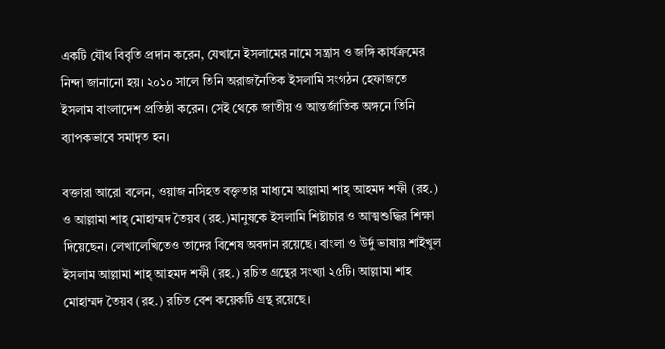একটি যৌথ বিবৃতি প্রদান করেন, যেখানে ইসলামের নামে সন্ত্রাস ও জঙ্গি কার্যক্রমের নিন্দা জানানো হয়। ২০১০ সালে তিনি অরাজনৈতিক ইসলামি সংগঠন হেফাজতে ইসলাম বাংলাদেশ প্রতিষ্ঠা করেন। সেই থেকে জাতীয় ও আন্তর্জাতিক অঙ্গনে তিনি ব্যাপকভাবে সমাদৃত হন।

বক্তারা আরো বলেন, ওয়াজ নসিহত বক্তৃতার মাধ্যমে আল্লামা শাহ্ আহমদ শফী (রহ.)  ও আল্লামা শাহ্ মোহাম্মদ তৈয়ব (রহ.)মানুষকে ইসলামি শিষ্টাচার ও আত্মশুদ্ধির শিক্ষা দিয়েছেন। লেখালেখিতেও তাদের বিশেষ অবদান রয়েছে। বাংলা ও উর্দু ভাষায় শাইখুল ইসলাম আল্লামা শাহ্ আহমদ শফী (রহ.) রচিত গ্রন্থের সংখ্যা ২৫টি। আল্লামা শাহ মোহাম্মদ তৈয়ব (রহ.) রচিত বেশ কয়েকটি গ্ৰন্থ রয়েছে।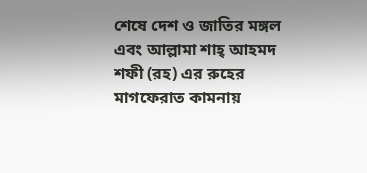শেষে দেশ ও জাতির মঙ্গল এবং আল্লামা শাহ্ আহমদ শফী (রহ) এর রুহের মাগফেরাত কামনায়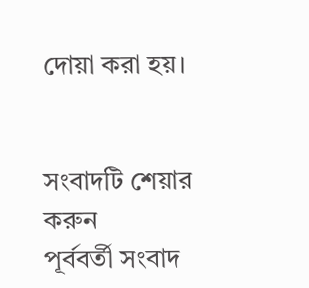দোয়া করা হয়।


সংবাদটি শেয়ার করুন
পূর্ববর্তী সংবাদ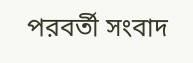পরবর্তী সংবাদ